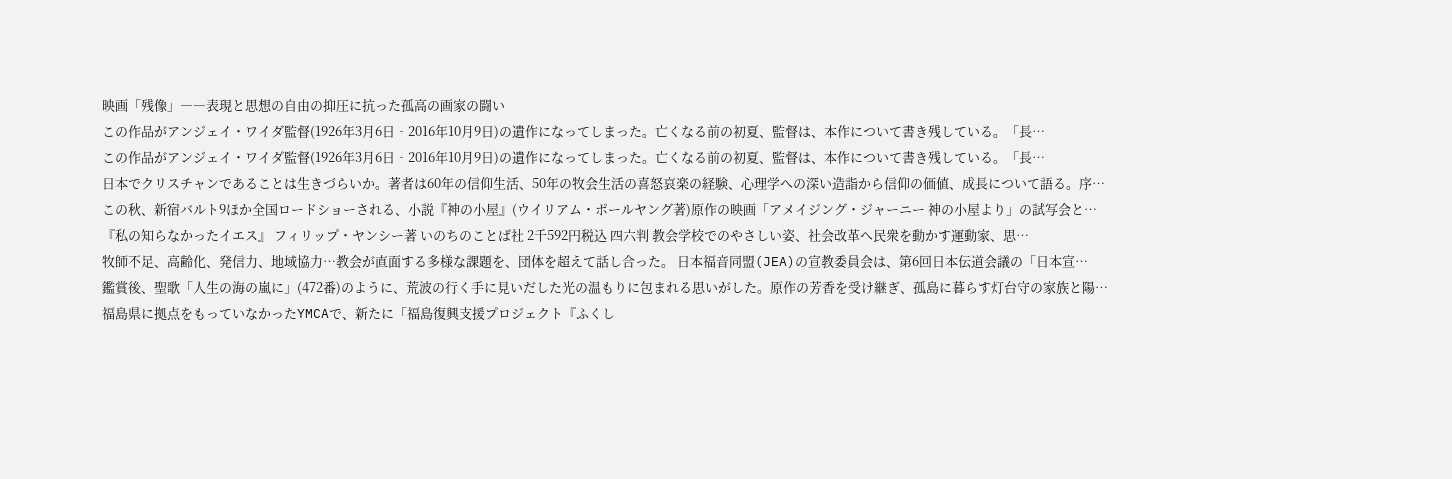映画「残像」――表現と思想の自由の抑圧に抗った孤高の画家の闘い
この作品がアンジェイ・ワイダ監督(1926年3月6日‐2016年10月9日)の遺作になってしまった。亡くなる前の初夏、監督は、本作について書き残している。「長…
この作品がアンジェイ・ワイダ監督(1926年3月6日‐2016年10月9日)の遺作になってしまった。亡くなる前の初夏、監督は、本作について書き残している。「長…
日本でクリスチャンであることは生きづらいか。著者は60年の信仰生活、50年の牧会生活の喜怒哀楽の経験、心理学への深い造詣から信仰の価値、成長について語る。序…
この秋、新宿バルト9ほか全国ロードショーされる、小説『神の小屋』(ウイリアム・ポールヤング著)原作の映画「アメイジング・ジャーニー 神の小屋より」の試写会と…
『私の知らなかったイエス』 フィリップ・ヤンシー著 いのちのことば社 2千592円税込 四六判 教会学校でのやさしい姿、社会改革へ民衆を動かす運動家、思…
牧師不足、高齢化、発信力、地域協力…教会が直面する多様な課題を、団体を超えて話し合った。 日本福音同盟(JEA)の宣教委員会は、第6回日本伝道会議の「日本宣…
鑑賞後、聖歌「人生の海の嵐に」(472番)のように、荒波の行く手に見いだした光の温もりに包まれる思いがした。原作の芳香を受け継ぎ、孤島に暮らす灯台守の家族と陽…
福島県に拠点をもっていなかったYMCAで、新たに「福島復興支援プロジェクト『ふくし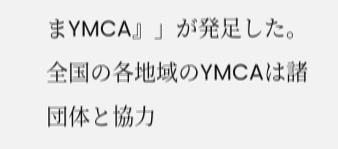まYMCA』」が発足した。全国の各地域のYMCAは諸団体と協力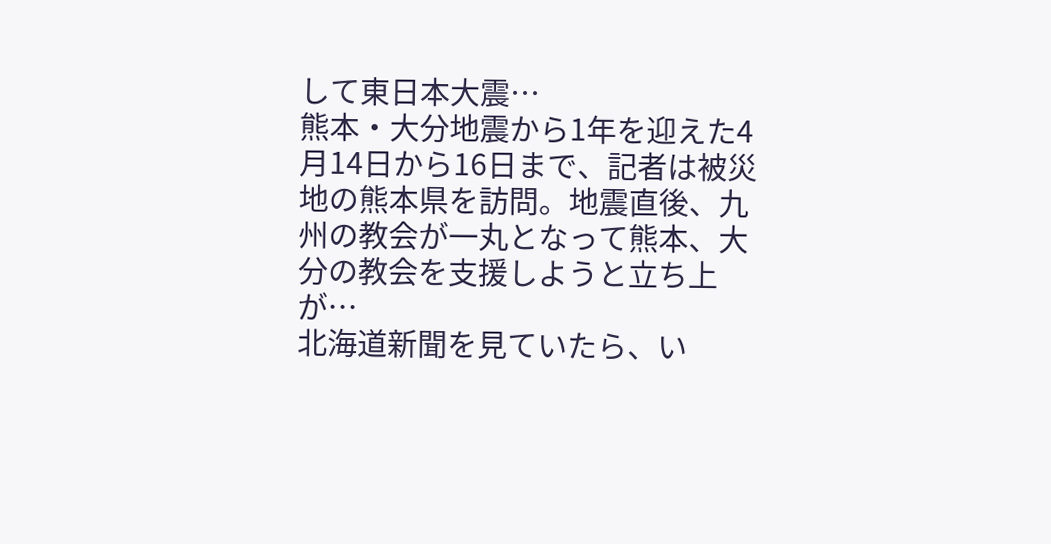して東日本大震…
熊本・大分地震から1年を迎えた4月14日から16日まで、記者は被災地の熊本県を訪問。地震直後、九州の教会が一丸となって熊本、大分の教会を支援しようと立ち上が…
北海道新聞を見ていたら、い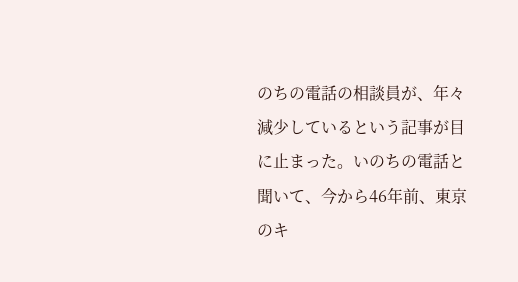のちの電話の相談員が、年々減少しているという記事が目に止まった。いのちの電話と聞いて、今から46年前、東京のキ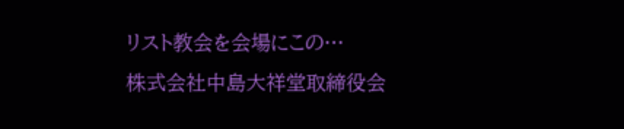リスト教会を会場にこの…
株式会社中島大祥堂取締役会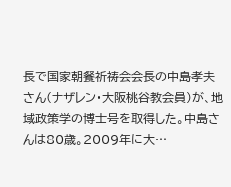長で国家朝餐祈祷会会長の中島孝夫さん(ナザレン・大阪桃谷教会員)が、地域政策学の博士号を取得した。中島さんは80歳。2009年に大…